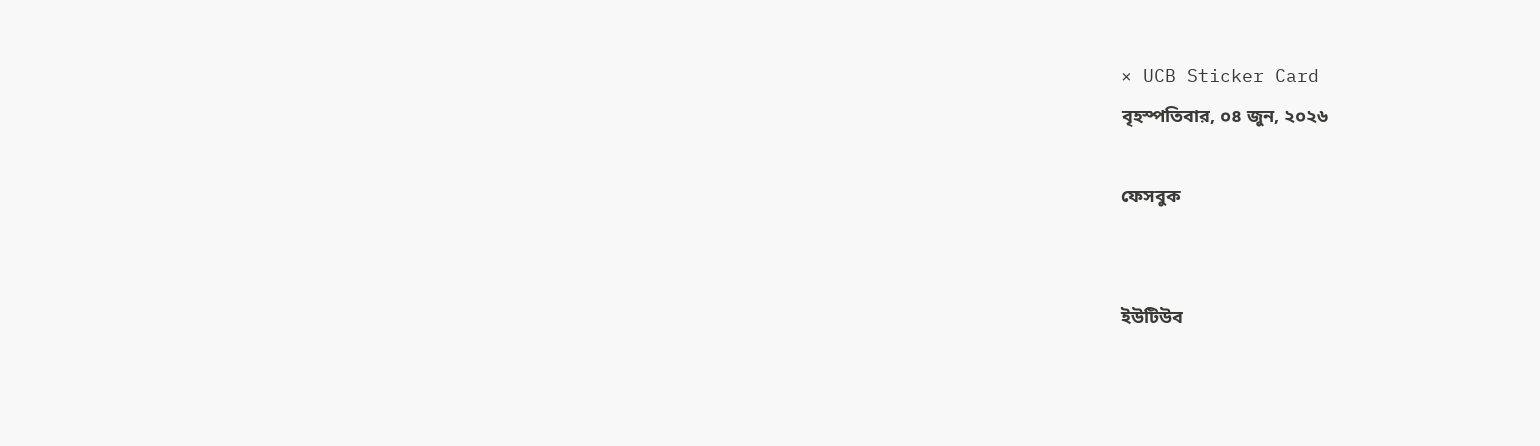× UCB Sticker Card
বৃহস্পতিবার, ০৪ জুন, ২০২৬

ফেসবুক


ইউটিউব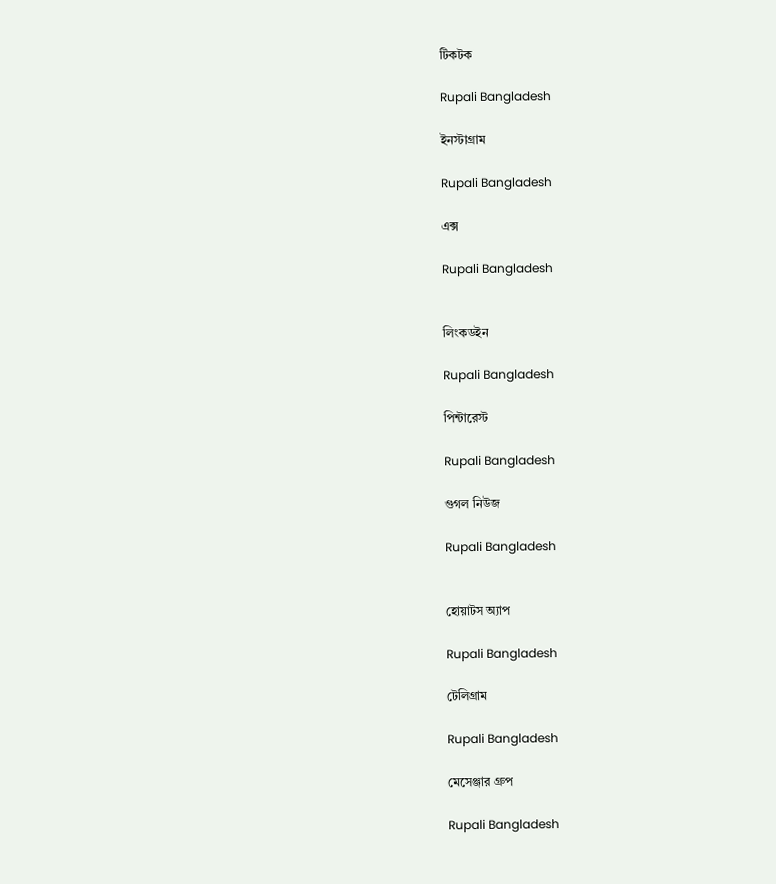টিকটক

Rupali Bangladesh

ইনস্টাগ্রাম

Rupali Bangladesh

এক্স

Rupali Bangladesh


লিংকডইন

Rupali Bangladesh

পিন্টারেস্ট

Rupali Bangladesh

গুগল নিউজ

Rupali Bangladesh


হোয়াটস অ্যাপ

Rupali Bangladesh

টেলিগ্রাম

Rupali Bangladesh

মেসেঞ্জার গ্রুপ

Rupali Bangladesh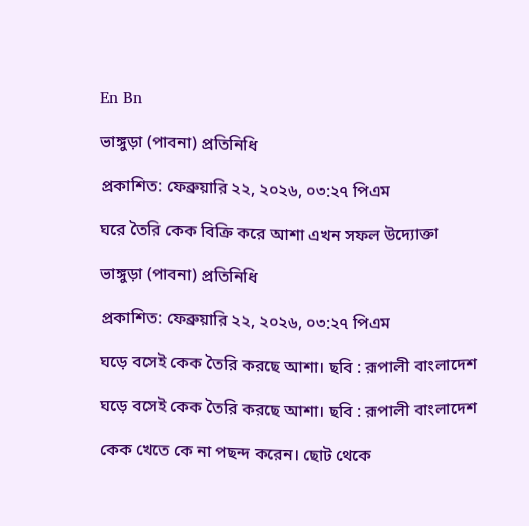En Bn

ভাঙ্গুড়া (পাবনা) প্রতিনিধি

প্রকাশিত: ফেব্রুয়ারি ২২, ২০২৬, ০৩:২৭ পিএম

ঘরে তৈরি কেক বিক্রি করে আশা এখন সফল উদ্যোক্তা

ভাঙ্গুড়া (পাবনা) প্রতিনিধি

প্রকাশিত: ফেব্রুয়ারি ২২, ২০২৬, ০৩:২৭ পিএম

ঘড়ে বসেই কেক তৈরি করছে আশা। ছবি : রূপালী বাংলাদেশ

ঘড়ে বসেই কেক তৈরি করছে আশা। ছবি : রূপালী বাংলাদেশ

কেক খেতে কে না পছন্দ করেন। ছোট থেকে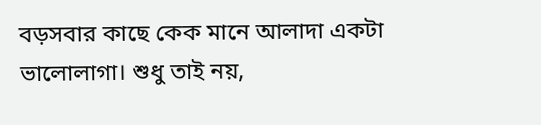বড়সবার কাছে কেক মানে আলাদা একটা ভালোলাগা। শুধু তাই নয়,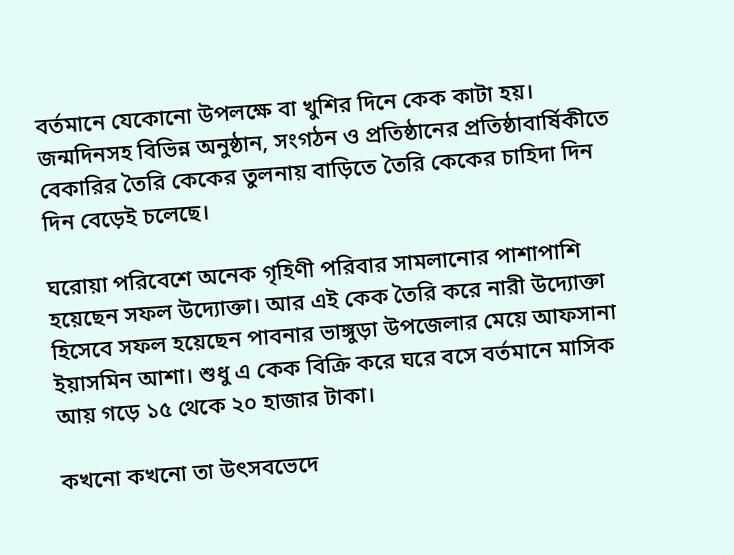বর্তমানে যেকোনো উপলক্ষে বা খুশির দিনে কেক কাটা হয়। জন্মদিনসহ বিভিন্ন অনুষ্ঠান, সংগঠন ও প্রতিষ্ঠানের প্রতিষ্ঠাবার্ষিকীতে বেকারির তৈরি কেকের তুলনায় বাড়িতে তৈরি কেকের চাহিদা দিন দিন বেড়েই চলেছে।

ঘরোয়া পরিবেশে অনেক গৃহিণী পরিবার সামলানোর পাশাপাশি হয়েছেন সফল উদ্যোক্তা। আর এই কেক তৈরি করে নারী উদ্যোক্তা হিসেবে সফল হয়েছেন পাবনার ভাঙ্গুড়া উপজেলার মেয়ে আফসানা ইয়াসমিন আশা। শুধু এ কেক বিক্রি করে ঘরে বসে বর্তমানে মাসিক আয় গড়ে ১৫ থেকে ২০ হাজার টাকা।

কখনো কখনো তা উৎসবভেদে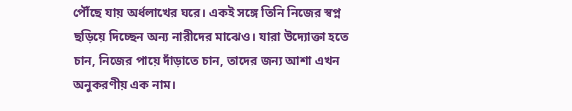পৌঁছে যায় অর্ধলাখের ঘরে। একই সঙ্গে তিনি নিজের স্বপ্ন ছড়িয়ে দিচ্ছেন অন্য নারীদের মাঝেও। যারা উদ্যোক্তা হতে চান, নিজের পায়ে দাঁড়াতে চান, তাদের জন্য আশা এখন অনুকরণীয় এক নাম।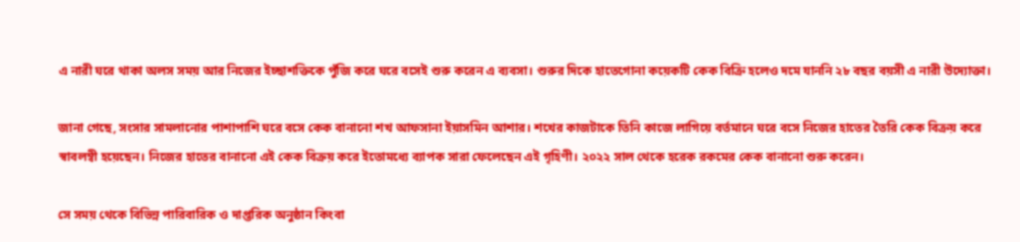এ নারী ঘরে থাকা অলস সময় আর নিজের ইচ্ছাশক্তিকে পুঁজি করে ঘরে বসেই শুরু করেন এ ব্যবসা। শুরুর দিকে হাতেগোনা কয়েকটি কেক বিক্রি হলেও দমে যাননি ২৮ বছর বয়সী এ নারী উদ্যোক্তা।

জানা গেছে, সংসার সামলানোর পাশাপাশি ঘরে বসে কেক বানানো শখ আফসানা ইয়াসমিন আশার। শখের কাজটাকে তিনি কাজে লাগিয়ে বর্তমানে ঘরে বসে নিজের হাতের তৈরি কেক বিক্রয় করে স্বাবলম্বী হয়েছেন। নিজের হাতের বানানো এই কেক বিক্রয় করে ইতোমধ্যে ব্যাপক সারা ফেলেছেন এই গৃহিণী। ২০২২ সাল থেকে হরেক রকমের কেক বানানো শুরু করেন।

সে সময় থেকে বিভিন্ন পারিবারিক ও দাপ্তরিক অনুষ্ঠান কিংবা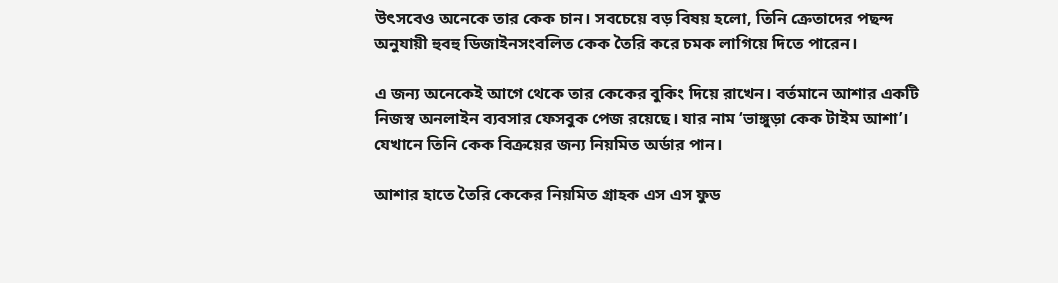উৎসবেও অনেকে তার কেক চান। সবচেয়ে বড় বিষয় হলো, তিনি ক্রেতাদের পছন্দ অনুযায়ী হুবহু ডিজাইনসংবলিত কেক তৈরি করে চমক লাগিয়ে দিতে পারেন।

এ জন্য অনেকেই আগে থেকে তার কেকের বুকিং দিয়ে রাখেন। বর্তমানে আশার একটি নিজস্ব অনলাইন ব্যবসার ফেসবুক পেজ রয়েছে। যার নাম ‘ভাঙ্গুড়া কেক টাইম আশা’। যেখানে তিনি কেক বিক্রয়ের জন্য নিয়মিত অর্ডার পান।

আশার হাতে তৈরি কেকের নিয়মিত গ্রাহক এস এস ফুড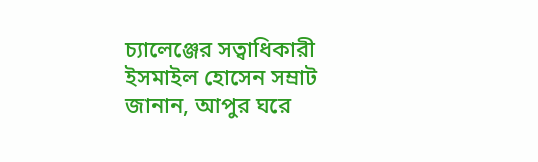চ্যালেঞ্জের সত্বাধিকারী ইসমাইল হোসেন সম্রাট জানান, আপুর ঘরে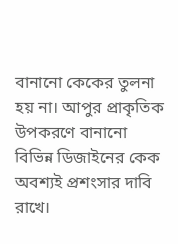বানানো কেকের তুলনা হয় না। আপুর প্রাকৃতিক উপকরণে বানানো বিভিন্ন ডিজাইনের কেক অবশ্যই প্রশংসার দাবি রাখে।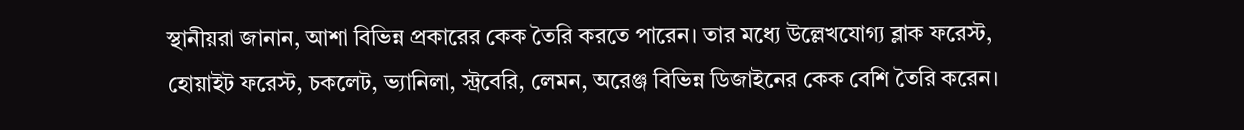স্থানীয়রা জানান, আশা বিভিন্ন প্রকারের কেক তৈরি করতে পারেন। তার মধ্যে উল্লেখযোগ্য ব্লাক ফরেস্ট, হোয়াইট ফরেস্ট, চকলেট, ভ্যানিলা, স্ট্রবেরি, লেমন, অরেঞ্জ বিভিন্ন ডিজাইনের কেক বেশি তৈরি করেন।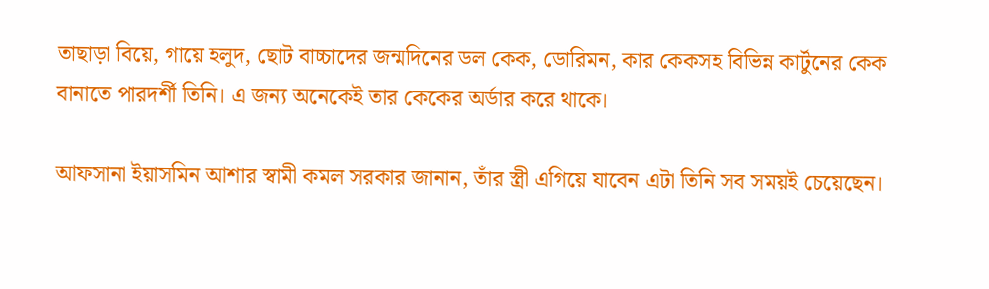তাছাড়া বিয়ে, গায়ে হলুদ, ছোট বাচ্চাদের জন্মদিনের ডল কেক, ডোরিমন, কার কেকসহ বিভিন্ন কার্টুনের কেক বানাতে পারদর্শী তিনি। এ জন্য অনেকেই তার কেকের অর্ডার করে থাকে।

আফসানা ইয়াসমিন আশার স্বামী কমল সরকার জানান, তাঁর স্ত্রী এগিয়ে যাবেন এটা তিনি সব সময়ই চেয়েছেন।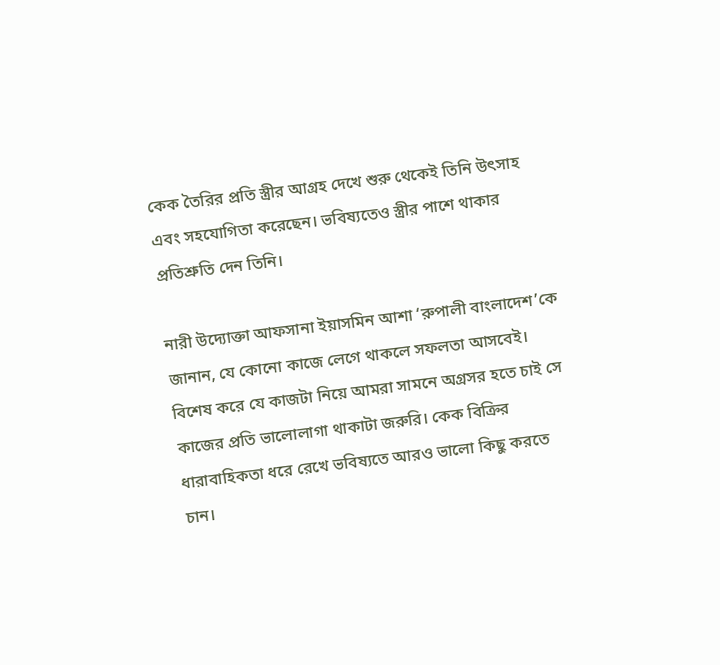কেক তৈরির প্রতি স্ত্রীর আগ্রহ দেখে শুরু থেকেই তিনি উৎসাহ এবং সহযোগিতা করেছেন। ভবিষ্যতেও স্ত্রীর পাশে থাকার প্রতিশ্রুতি দেন তিনি।

নারী উদ্যোক্তা আফসানা ইয়াসমিন‌ আশা ‘রুপালী বাংলাদেশ’কে জানান, যে কোনো কাজে লেগে থাকলে সফলতা আসবেই। বিশেষ করে যে কাজটা নিয়ে আমরা সামনে অগ্রসর হতে চাই সে কাজের প্রতি ভালোলাগা থাকাটা জরুরি। কেক বিক্রির ধারাবাহিকতা ধরে রেখে ভবিষ্যতে আরও ভালো কিছু করতে চান।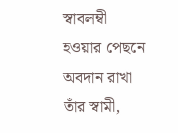স্বাবলম্বী হওয়ার পেছনে অবদান রাখা তাঁর স্বামী,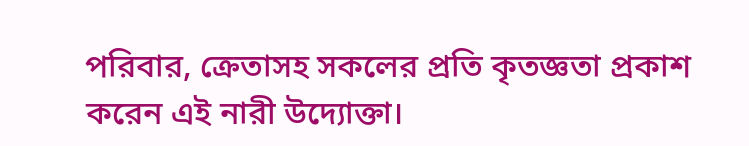পরিবার, ক্রেতাসহ সকলের প্রতি কৃতজ্ঞতা প্রকাশ করেন এই নারী উদ্যোক্তা।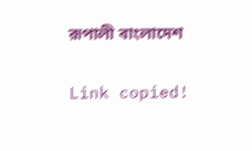রূপালী বাংলাদেশ

Link copied!